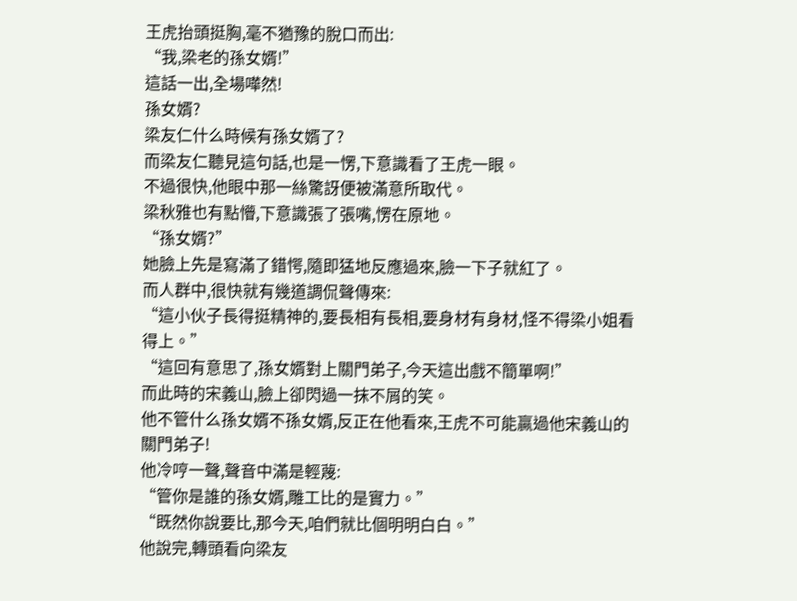王虎抬頭挺胸,毫不猶豫的脫口而出:
“我,梁老的孫女婿!”
這話一出,全場嘩然!
孫女婿?
梁友仁什么時候有孫女婿了?
而梁友仁聽見這句話,也是一愣,下意識看了王虎一眼。
不過很快,他眼中那一絲驚訝便被滿意所取代。
梁秋雅也有點懵,下意識張了張嘴,愣在原地。
“孫女婿?”
她臉上先是寫滿了錯愕,隨即猛地反應過來,臉一下子就紅了。
而人群中,很快就有幾道調侃聲傳來:
“這小伙子長得挺精神的,要長相有長相,要身材有身材,怪不得梁小姐看得上。”
“這回有意思了,孫女婿對上關門弟子,今天這出戲不簡單啊!”
而此時的宋義山,臉上卻閃過一抹不屑的笑。
他不管什么孫女婿不孫女婿,反正在他看來,王虎不可能贏過他宋義山的關門弟子!
他冷哼一聲,聲音中滿是輕蔑:
“管你是誰的孫女婿,雕工比的是實力。”
“既然你說要比,那今天,咱們就比個明明白白。”
他說完,轉頭看向梁友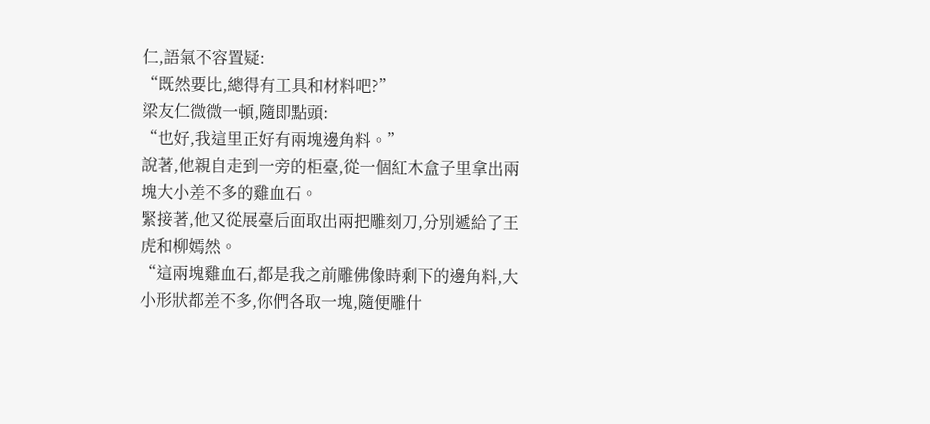仁,語氣不容置疑:
“既然要比,總得有工具和材料吧?”
梁友仁微微一頓,隨即點頭:
“也好,我這里正好有兩塊邊角料。”
說著,他親自走到一旁的柜臺,從一個紅木盒子里拿出兩塊大小差不多的雞血石。
緊接著,他又從展臺后面取出兩把雕刻刀,分別遞給了王虎和柳嫣然。
“這兩塊雞血石,都是我之前雕佛像時剩下的邊角料,大小形狀都差不多,你們各取一塊,隨便雕什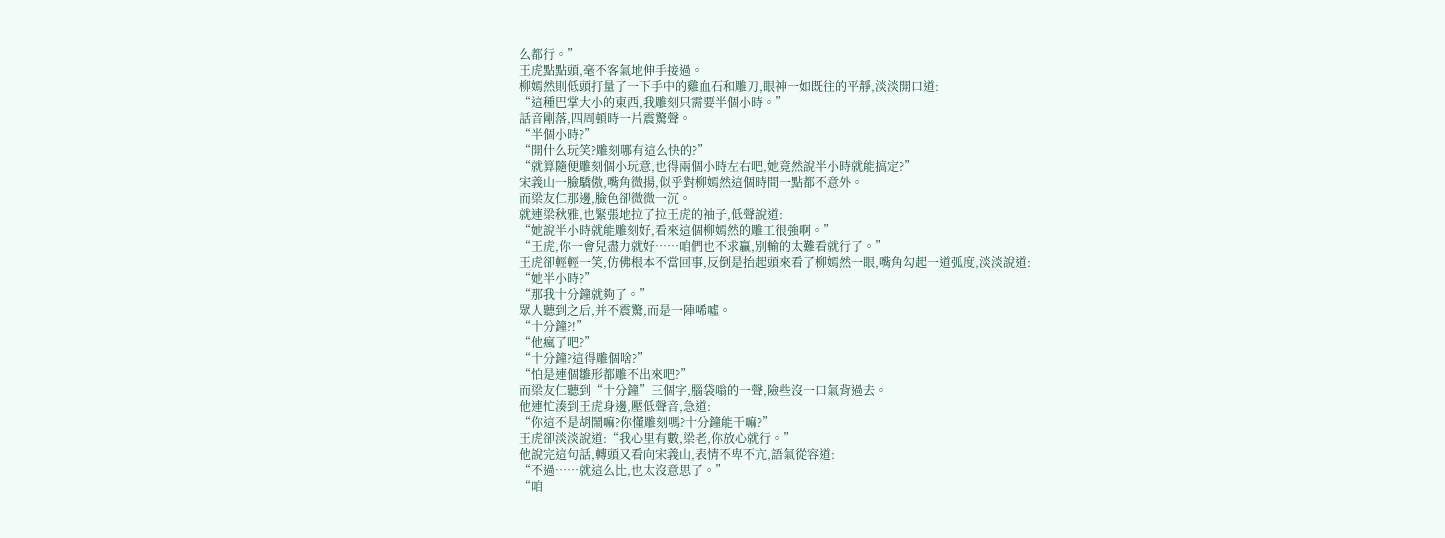么都行。”
王虎點點頭,毫不客氣地伸手接過。
柳嫣然則低頭打量了一下手中的雞血石和雕刀,眼神一如既往的平靜,淡淡開口道:
“這種巴掌大小的東西,我雕刻只需要半個小時。”
話音剛落,四周頓時一片震驚聲。
“半個小時?”
“開什么玩笑?雕刻哪有這么快的?”
“就算隨便雕刻個小玩意,也得兩個小時左右吧,她竟然說半小時就能搞定?”
宋義山一臉驕傲,嘴角微揚,似乎對柳嫣然這個時間一點都不意外。
而梁友仁那邊,臉色卻微微一沉。
就連梁秋雅,也緊張地拉了拉王虎的袖子,低聲說道:
“她說半小時就能雕刻好,看來這個柳嫣然的雕工很強啊。”
“王虎,你一會兒盡力就好……咱們也不求贏,別輸的太難看就行了。”
王虎卻輕輕一笑,仿佛根本不當回事,反倒是抬起頭來看了柳嫣然一眼,嘴角勾起一道弧度,淡淡說道:
“她半小時?”
“那我十分鐘就夠了。”
眾人聽到之后,并不震驚,而是一陣唏噓。
“十分鐘?!”
“他瘋了吧?”
“十分鐘?這得雕個啥?”
“怕是連個雛形都雕不出來吧?”
而梁友仁聽到“十分鐘”三個字,腦袋嗡的一聲,險些沒一口氣背過去。
他連忙湊到王虎身邊,壓低聲音,急道:
“你這不是胡鬧嘛?你懂雕刻嗎?十分鐘能干嘛?”
王虎卻淡淡說道:“我心里有數,梁老,你放心就行。”
他說完這句話,轉頭又看向宋義山,表情不卑不亢,語氣從容道:
“不過……就這么比,也太沒意思了。”
“咱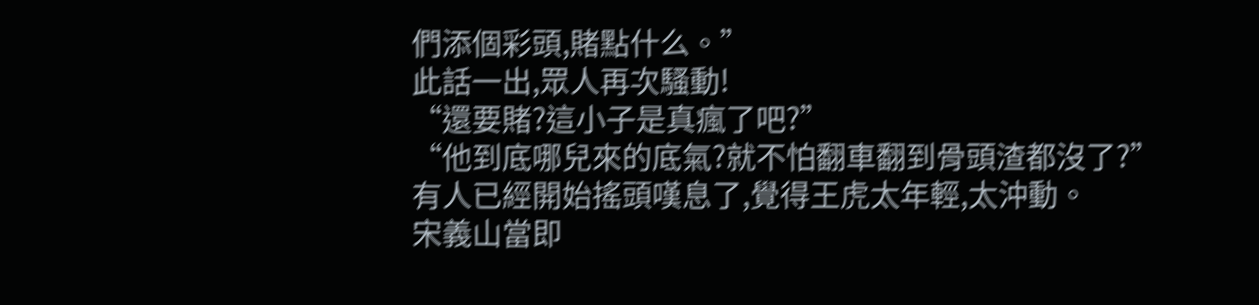們添個彩頭,賭點什么。”
此話一出,眾人再次騷動!
“還要賭?這小子是真瘋了吧?”
“他到底哪兒來的底氣?就不怕翻車翻到骨頭渣都沒了?”
有人已經開始搖頭嘆息了,覺得王虎太年輕,太沖動。
宋義山當即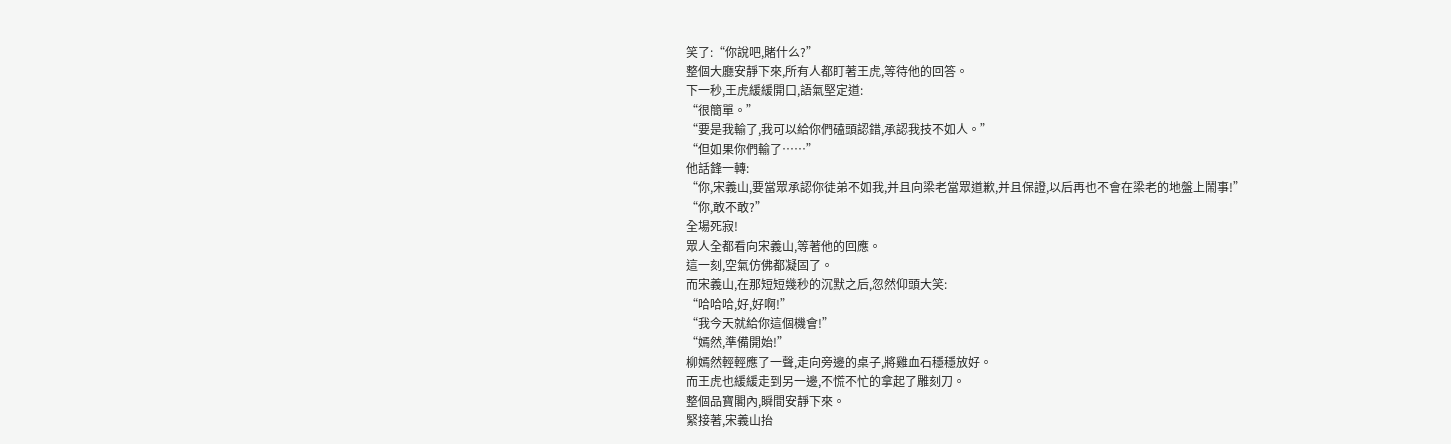笑了:“你說吧,賭什么?”
整個大廳安靜下來,所有人都盯著王虎,等待他的回答。
下一秒,王虎緩緩開口,語氣堅定道:
“很簡單。”
“要是我輸了,我可以給你們磕頭認錯,承認我技不如人。”
“但如果你們輸了……”
他話鋒一轉:
“你,宋義山,要當眾承認你徒弟不如我,并且向梁老當眾道歉,并且保證,以后再也不會在梁老的地盤上鬧事!”
“你,敢不敢?”
全場死寂!
眾人全都看向宋義山,等著他的回應。
這一刻,空氣仿佛都凝固了。
而宋義山,在那短短幾秒的沉默之后,忽然仰頭大笑:
“哈哈哈,好,好啊!”
“我今天就給你這個機會!”
“嫣然,準備開始!”
柳嫣然輕輕應了一聲,走向旁邊的桌子,將雞血石穩穩放好。
而王虎也緩緩走到另一邊,不慌不忙的拿起了雕刻刀。
整個品寶閣內,瞬間安靜下來。
緊接著,宋義山抬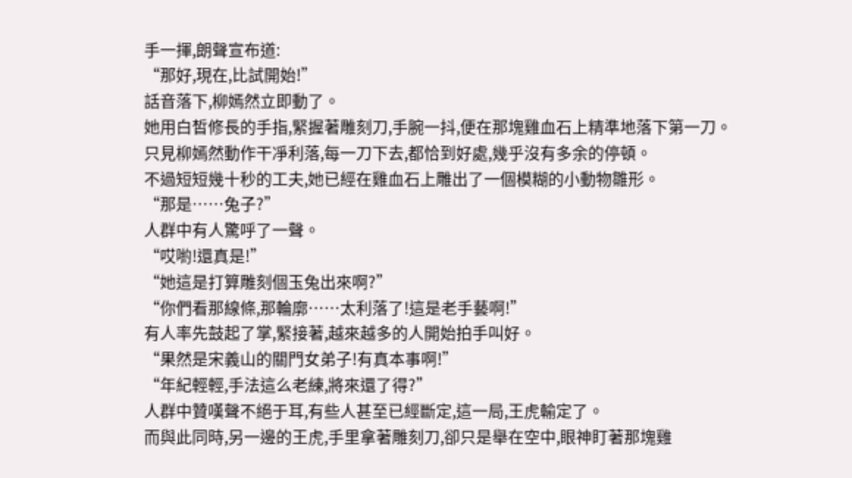手一揮,朗聲宣布道:
“那好,現在,比試開始!”
話音落下,柳嫣然立即動了。
她用白皙修長的手指,緊握著雕刻刀,手腕一抖,便在那塊雞血石上精準地落下第一刀。
只見柳嫣然動作干凈利落,每一刀下去,都恰到好處,幾乎沒有多余的停頓。
不過短短幾十秒的工夫,她已經在雞血石上雕出了一個模糊的小動物雛形。
“那是……兔子?”
人群中有人驚呼了一聲。
“哎喲!還真是!”
“她這是打算雕刻個玉兔出來啊?”
“你們看那線條,那輪廓……太利落了!這是老手藝啊!”
有人率先鼓起了掌,緊接著,越來越多的人開始拍手叫好。
“果然是宋義山的關門女弟子!有真本事啊!”
“年紀輕輕,手法這么老練,將來還了得?”
人群中贊嘆聲不絕于耳,有些人甚至已經斷定,這一局,王虎輸定了。
而與此同時,另一邊的王虎,手里拿著雕刻刀,卻只是舉在空中,眼神盯著那塊雞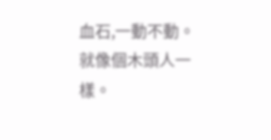血石,一動不動。
就像個木頭人一樣。